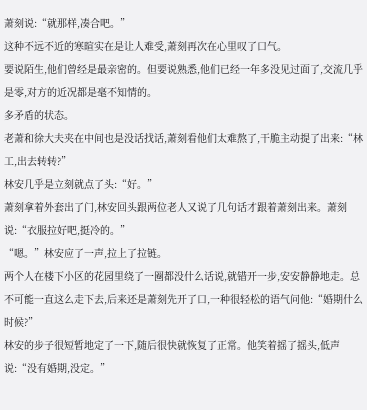萧刻说:“就那样,凑合吧。”
这种不远不近的寒暄实在是让人难受,萧刻再次在心里叹了口气。
要说陌生,他们曾经是最亲密的。但要说熟悉,他们已经一年多没见过面了,交流几乎是零,对方的近况都是毫不知情的。
多矛盾的状态。
老萧和徐大夫夹在中间也是没话找话,萧刻看他们太难熬了,干脆主动提了出来:“林工,出去转转?”
林安几乎是立刻就点了头:“好。”
萧刻拿着外套出了门,林安回头跟两位老人又说了几句话才跟着萧刻出来。萧刻说:“衣服拉好吧,挺冷的。”
“嗯。”林安应了一声,拉上了拉链。
两个人在楼下小区的花园里绕了一圈都没什么话说,就错开一步,安安静静地走。总不可能一直这么走下去,后来还是萧刻先开了口,一种很轻松的语气问他:“婚期什么时候?”
林安的步子很短暂地定了一下,随后很快就恢复了正常。他笑着摇了摇头,低声说:“没有婚期,没定。”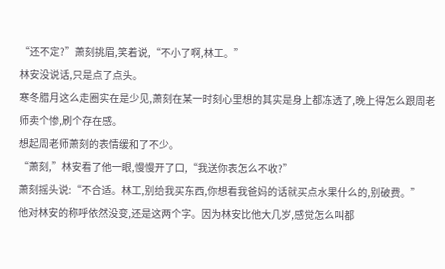“还不定?”萧刻挑眉,笑着说,“不小了啊,林工。”
林安没说话,只是点了点头。
寒冬腊月这么走圈实在是少见,萧刻在某一时刻心里想的其实是身上都冻透了,晚上得怎么跟周老师卖个惨,刷个存在感。
想起周老师萧刻的表情缓和了不少。
“萧刻,”林安看了他一眼,慢慢开了口,“我送你表怎么不收?”
萧刻摇头说:“不合适。林工,别给我买东西,你想看我爸妈的话就买点水果什么的,别破费。”
他对林安的称呼依然没变,还是这两个字。因为林安比他大几岁,感觉怎么叫都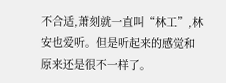不合适,萧刻就一直叫“林工”,林安也爱听。但是听起来的感觉和原来还是很不一样了。